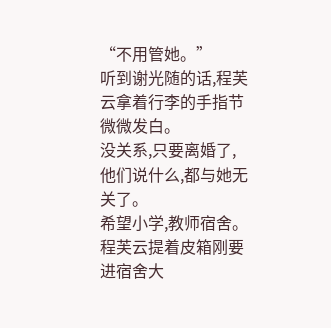“不用管她。”
听到谢光随的话,程芙云拿着行李的手指节微微发白。
没关系,只要离婚了,他们说什么,都与她无关了。
希望小学,教师宿舍。
程芙云提着皮箱刚要进宿舍大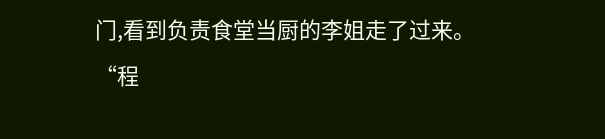门,看到负责食堂当厨的李姐走了过来。
“程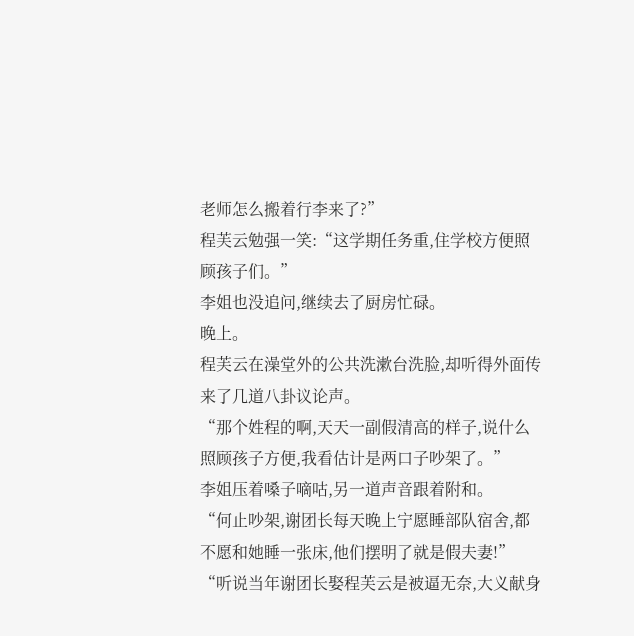老师怎么搬着行李来了?”
程芙云勉强一笑:“这学期任务重,住学校方便照顾孩子们。”
李姐也没追问,继续去了厨房忙碌。
晚上。
程芙云在澡堂外的公共洗漱台洗脸,却听得外面传来了几道八卦议论声。
“那个姓程的啊,天天一副假清高的样子,说什么照顾孩子方便,我看估计是两口子吵架了。”
李姐压着嗓子嘀咕,另一道声音跟着附和。
“何止吵架,谢团长每天晚上宁愿睡部队宿舍,都不愿和她睡一张床,他们摆明了就是假夫妻!”
“听说当年谢团长娶程芙云是被逼无奈,大义献身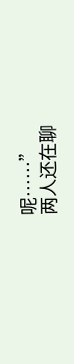呢……”
两人还在聊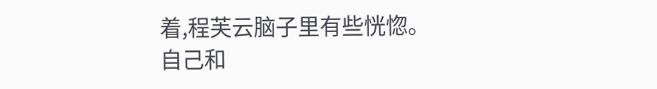着,程芙云脑子里有些恍惚。
自己和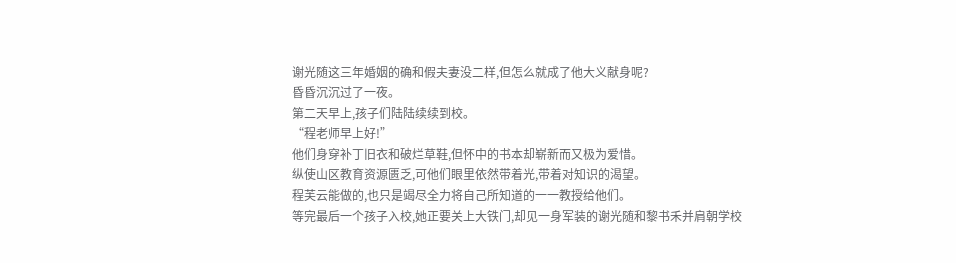谢光随这三年婚姻的确和假夫妻没二样,但怎么就成了他大义献身呢?
昏昏沉沉过了一夜。
第二天早上,孩子们陆陆续续到校。
“程老师早上好!”
他们身穿补丁旧衣和破烂草鞋,但怀中的书本却崭新而又极为爱惜。
纵使山区教育资源匮乏,可他们眼里依然带着光,带着对知识的渴望。
程芙云能做的,也只是竭尽全力将自己所知道的一一教授给他们。
等完最后一个孩子入校,她正要关上大铁门,却见一身军装的谢光随和黎书禾并肩朝学校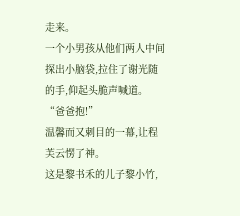走来。
一个小男孩从他们两人中间探出小脑袋,拉住了谢光随的手,仰起头脆声喊道。
“爸爸抱!”
温馨而又刺目的一幕,让程芙云愣了神。
这是黎书禾的儿子黎小竹,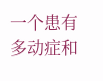一个患有多动症和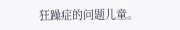狂躁症的问题儿童。